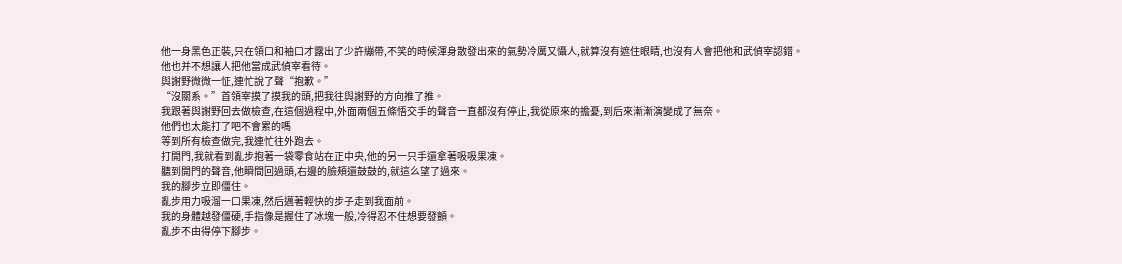他一身黑色正裝,只在領口和袖口才露出了少許繃帶,不笑的時候渾身散發出來的氣勢冷厲又懾人,就算沒有遮住眼睛,也沒有人會把他和武偵宰認錯。
他也并不想讓人把他當成武偵宰看待。
與謝野微微一怔,連忙說了聲“抱歉。”
“沒關系。”首領宰摸了摸我的頭,把我往與謝野的方向推了推。
我跟著與謝野回去做檢查,在這個過程中,外面兩個五條悟交手的聲音一直都沒有停止,我從原來的擔憂,到后來漸漸演變成了無奈。
他們也太能打了吧不會累的嗎
等到所有檢查做完,我連忙往外跑去。
打開門,我就看到亂步抱著一袋零食站在正中央,他的另一只手還拿著吸吸果凍。
聽到開門的聲音,他瞬間回過頭,右邊的臉頰還鼓鼓的,就這么望了過來。
我的腳步立即僵住。
亂步用力吸溜一口果凍,然后邁著輕快的步子走到我面前。
我的身體越發僵硬,手指像是握住了冰塊一般,冷得忍不住想要發顫。
亂步不由得停下腳步。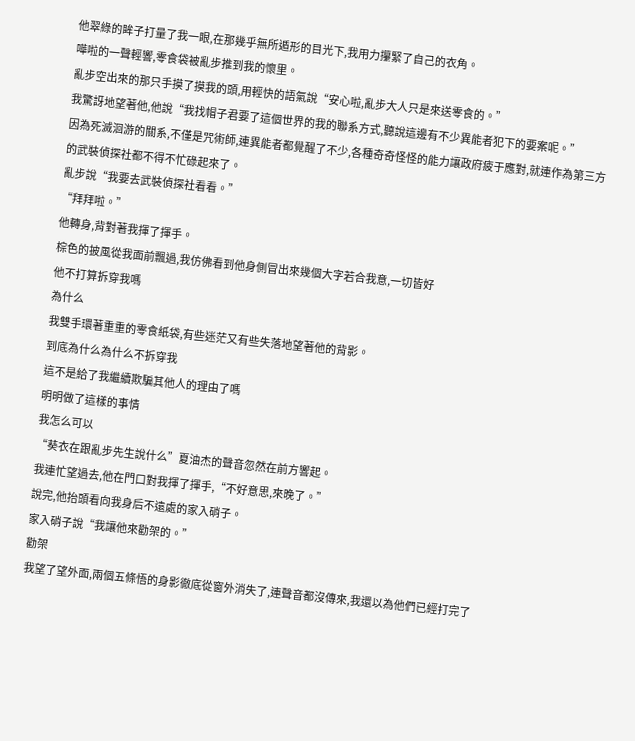他翠綠的眸子打量了我一眼,在那幾乎無所遁形的目光下,我用力攥緊了自己的衣角。
嘩啦的一聲輕響,零食袋被亂步推到我的懷里。
亂步空出來的那只手摸了摸我的頭,用輕快的語氣說“安心啦,亂步大人只是來送零食的。”
我驚訝地望著他,他說“我找帽子君要了這個世界的我的聯系方式,聽說這邊有不少異能者犯下的要案呢。”
因為死滅洄游的關系,不僅是咒術師,連異能者都覺醒了不少,各種奇奇怪怪的能力讓政府疲于應對,就連作為第三方的武裝偵探社都不得不忙碌起來了。
亂步說“我要去武裝偵探社看看。”
“拜拜啦。”
他轉身,背對著我揮了揮手。
棕色的披風從我面前飄過,我仿佛看到他身側冒出來幾個大字若合我意,一切皆好
他不打算拆穿我嗎
為什么
我雙手環著重重的零食紙袋,有些迷茫又有些失落地望著他的背影。
到底為什么為什么不拆穿我
這不是給了我繼續欺騙其他人的理由了嗎
明明做了這樣的事情
我怎么可以
“葵衣在跟亂步先生說什么”夏油杰的聲音忽然在前方響起。
我連忙望過去,他在門口對我揮了揮手,“不好意思,來晚了。”
說完,他抬頭看向我身后不遠處的家入硝子。
家入硝子說“我讓他來勸架的。”
勸架
我望了望外面,兩個五條悟的身影徹底從窗外消失了,連聲音都沒傳來,我還以為他們已經打完了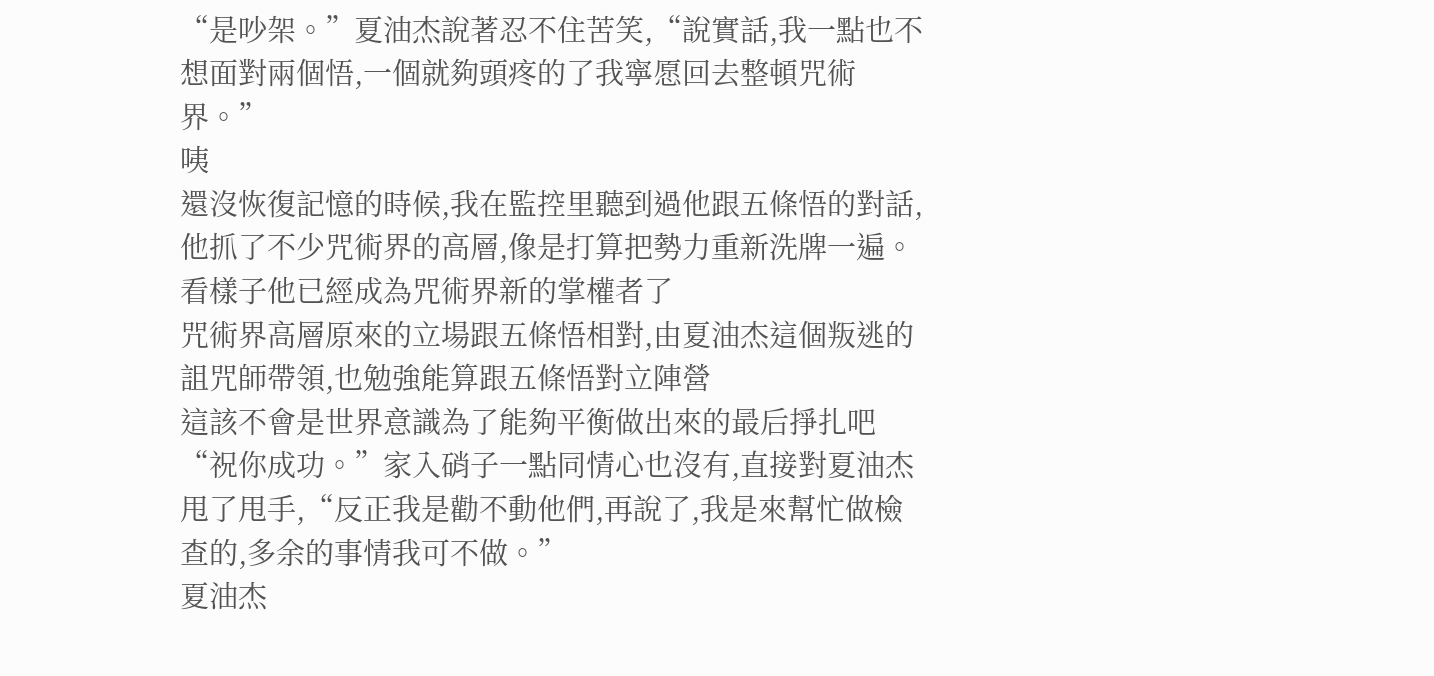“是吵架。”夏油杰說著忍不住苦笑,“說實話,我一點也不想面對兩個悟,一個就夠頭疼的了我寧愿回去整頓咒術界。”
咦
還沒恢復記憶的時候,我在監控里聽到過他跟五條悟的對話,他抓了不少咒術界的高層,像是打算把勢力重新洗牌一遍。
看樣子他已經成為咒術界新的掌權者了
咒術界高層原來的立場跟五條悟相對,由夏油杰這個叛逃的詛咒師帶領,也勉強能算跟五條悟對立陣營
這該不會是世界意識為了能夠平衡做出來的最后掙扎吧
“祝你成功。”家入硝子一點同情心也沒有,直接對夏油杰甩了甩手,“反正我是勸不動他們,再說了,我是來幫忙做檢查的,多余的事情我可不做。”
夏油杰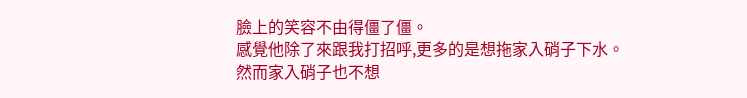臉上的笑容不由得僵了僵。
感覺他除了來跟我打招呼,更多的是想拖家入硝子下水。
然而家入硝子也不想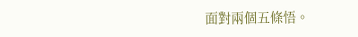面對兩個五條悟。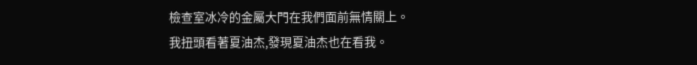檢查室冰冷的金屬大門在我們面前無情關上。
我扭頭看著夏油杰,發現夏油杰也在看我。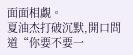面面相覷。
夏油杰打破沉默,開口問道“你要不要一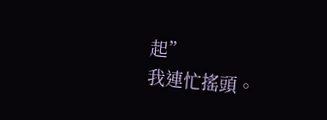起”
我連忙搖頭。